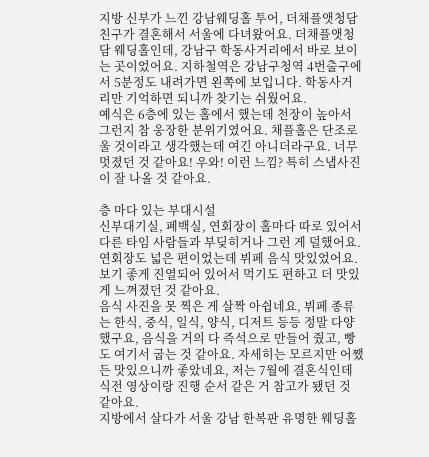지방 신부가 느낀 강남웨딩홀 투어, 더채플앳청담
친구가 결혼해서 서울에 다녀왔어요. 더채플앳청담 웨딩홀인데, 강남구 학동사거리에서 바로 보이는 곳이었어요. 지하철역은 강남구청역 4번출구에서 5분정도 내려가면 왼쪽에 보입니다. 학동사거리만 기억하면 되니까 찾기는 쉬웠어요.
예식은 6층에 있는 홀에서 했는데 천장이 높아서 그런지 참 웅장한 분위기였어요. 채플홀은 단조로울 것이라고 생각했는데 여긴 아니더라구요. 너무 멋졌던 것 같아요! 우와! 이런 느낌? 특히 스냅사진이 잘 나올 것 같아요.

층 마다 있는 부대시설
신부대기실, 폐백실, 연회장이 홀마다 따로 있어서 다른 타임 사람들과 부딪히거나 그런 게 덜했어요. 연회장도 넓은 편이었는데 뷔페 음식 맛있었어요. 보기 좋게 진열되어 있어서 먹기도 편하고 더 맛있게 느껴졌던 것 같아요.
음식 사진을 못 찍은 게 살짝 아쉽네요, 뷔페 종류는 한식, 중식, 일식, 양식, 디저트 등등 정말 다양했구요, 음식을 거의 다 즉석으로 만들어 줬고, 빵도 여기서 굽는 것 같아요. 자세히는 모르지만 어쨌든 맛있으니까 좋았네요, 저는 7월에 결혼식인데 식전 영상이랑 진행 순서 같은 거 참고가 됐던 것 같아요.
지방에서 살다가 서울 강남 한복판 유명한 웨딩홀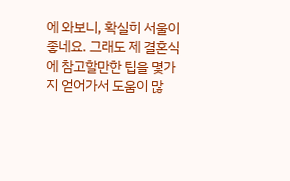에 와보니, 확실히 서울이 좋네요. 그래도 제 결혼식에 참고할만한 팁을 몇가지 얻어가서 도움이 많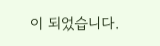이 되었습니다.